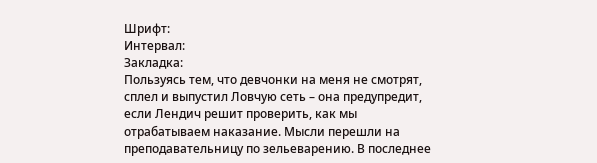Шрифт:
Интервал:
Закладка:
Пользуясь тем, что девчонки на меня не смотрят, сплел и выпустил Ловчую сеть – она предупредит, если Лендич решит проверить, как мы отрабатываем наказание. Мысли перешли на преподавательницу по зельеварению. В последнее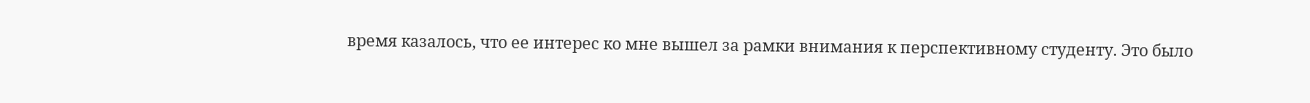время казалось, что ее интерес ко мне вышел за рамки внимания к перспективному студенту. Это было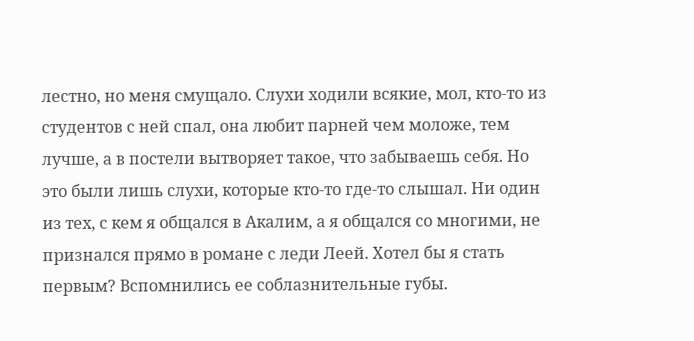лестно, но меня смущало. Слухи ходили всякие, мол, кто-то из студентов с ней спал, она любит парней чем моложе, тем лучше, а в постели вытворяет такое, что забываешь себя. Но это были лишь слухи, которые кто-то где-то слышал. Ни один из тех, с кем я общался в Акалим, а я общался со многими, не признался прямо в романе с леди Леей. Хотел бы я стать первым? Вспомнились ее соблазнительные губы.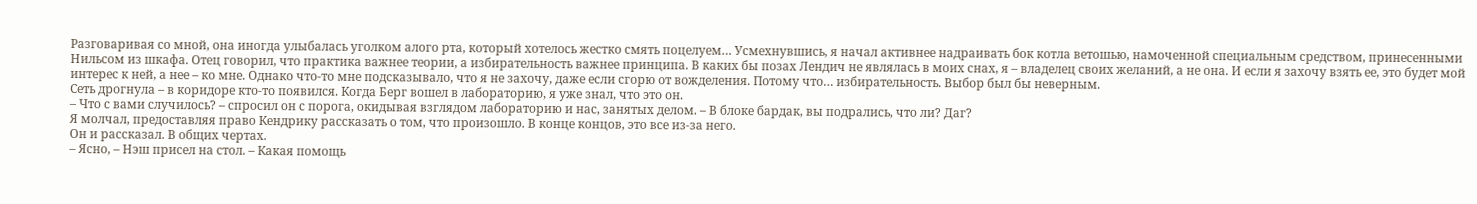Разговаривая со мной, она иногда улыбалась уголком алого рта, который хотелось жестко смять поцелуем… Усмехнувшись, я начал активнее надраивать бок котла ветошью, намоченной специальным средством, принесенными Нильсом из шкафа. Отец говорил, что практика важнее теории, а избирательность важнее принципа. В каких бы позах Лендич не являлась в моих снах, я – владелец своих желаний, а не она. И если я захочу взять ее, это будет мой интерес к ней, а нее – ко мне. Однако что-то мне подсказывало, что я не захочу, даже если сгорю от вожделения. Потому что… избирательность. Выбор был бы неверным.
Сеть дрогнула – в коридоре кто-то появился. Когда Берг вошел в лабораторию, я уже знал, что это он.
– Что с вами случилось? – спросил он с порога, окидывая взглядом лабораторию и нас, занятых делом. – В блоке бардак, вы подрались, что ли? Даг?
Я молчал, предоставляя право Кендрику рассказать о том, что произошло. В конце концов, это все из-за него.
Он и рассказал. В общих чертах.
– Ясно, – Нэш присел на стол. – Какая помощь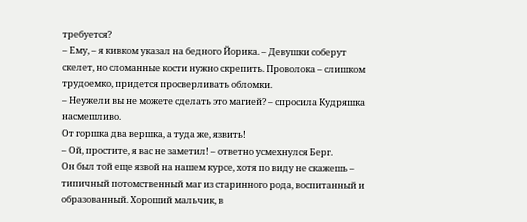требуется?
– Ему, – я кивком указал на бедного Йорика. – Девушки соберут скелет, но сломанные кости нужно скрепить. Проволока – слишком трудоемко, придется просверливать обломки.
– Неужели вы не можете сделать это магией? – спросила Кудряшка насмешливо.
От горшка два вершка, а туда же, язвить!
– Ой, простите, я вас не заметил! – ответно усмехнулся Берг.
Он был той еще язвой на нашем курсе, хотя по виду не скажешь – типичный потомственный маг из старинного рода, воспитанный и образованный. Хороший мальчик, в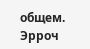общем.
Эрроч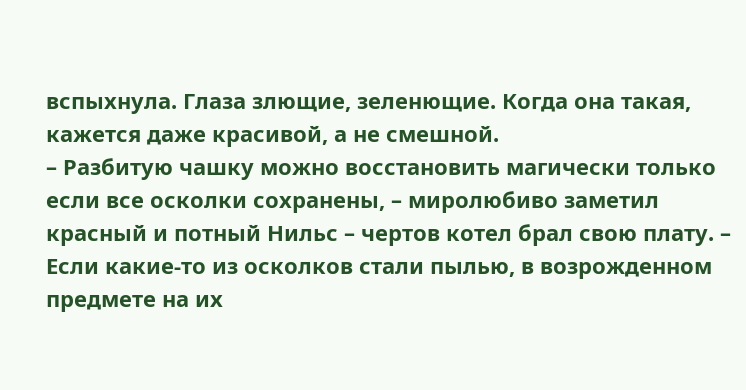вспыхнула. Глаза злющие, зеленющие. Когда она такая, кажется даже красивой, а не смешной.
– Разбитую чашку можно восстановить магически только если все осколки сохранены, – миролюбиво заметил красный и потный Нильс – чертов котел брал свою плату. – Если какие-то из осколков стали пылью, в возрожденном предмете на их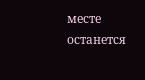месте останется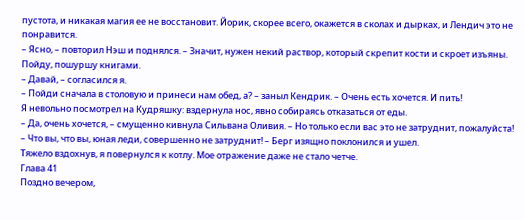пустота, и никакая магия ее не восстановит. Йорик, скорее всего, окажется в сколах и дырках, и Лендич это не понравится.
– Ясно, – повторил Нэш и поднялся. – Значит, нужен некий раствор, который скрепит кости и скроет изъяны. Пойду, пошуршу книгами.
– Давай, – согласился я.
– Пойди сначала в столовую и принеси нам обед, а? – заныл Кендрик. – Очень есть хочется. И пить!
Я невольно посмотрел на Кудряшку: вздернула нос, явно собираясь отказаться от еды.
– Да, очень хочется, – смущенно кивнула Сильвана Оливия. – Но только если вас это не затруднит, пожалуйста!
– Что вы, что вы, юная леди, совершенно не затруднит! – Берг изящно поклонился и ушел.
Тяжело вздохнув, я повернулся к котлу. Мое отражение даже не стало четче.
Глава 41
Поздно вечером,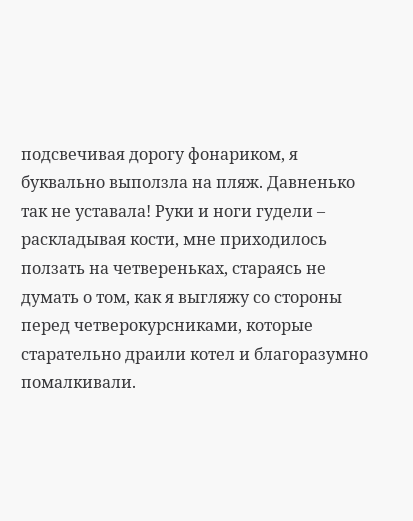подсвечивая дорогу фонариком, я буквально выползла на пляж. Давненько так не уставала! Руки и ноги гудели – раскладывая кости, мне приходилось ползать на четвереньках, стараясь не думать о том, как я выгляжу со стороны перед четверокурсниками, которые старательно драили котел и благоразумно помалкивали.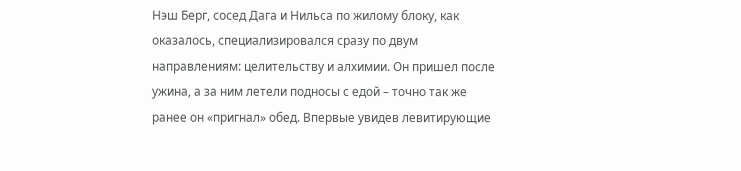Нэш Берг, сосед Дага и Нильса по жилому блоку, как оказалось, специализировался сразу по двум направлениям: целительству и алхимии. Он пришел после ужина, а за ним летели подносы с едой – точно так же ранее он «пригнал» обед. Впервые увидев левитирующие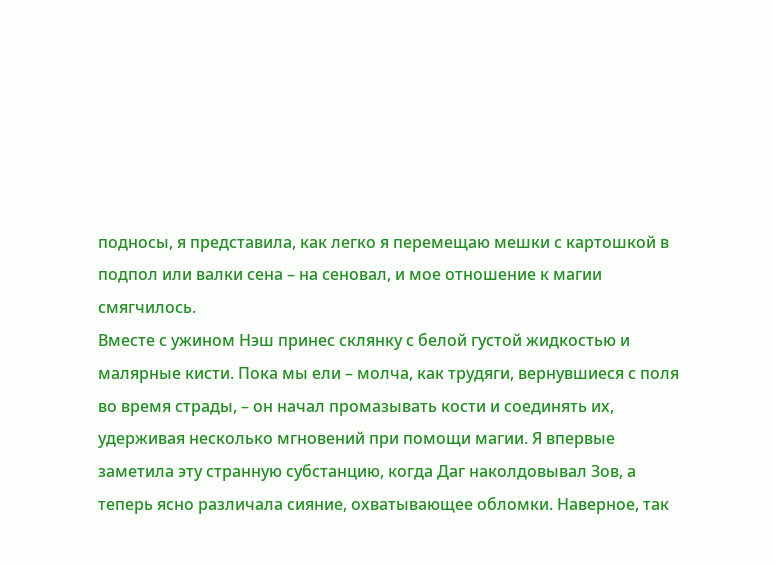подносы, я представила, как легко я перемещаю мешки с картошкой в подпол или валки сена – на сеновал, и мое отношение к магии смягчилось.
Вместе с ужином Нэш принес склянку с белой густой жидкостью и малярные кисти. Пока мы ели – молча, как трудяги, вернувшиеся с поля во время страды, – он начал промазывать кости и соединять их, удерживая несколько мгновений при помощи магии. Я впервые заметила эту странную субстанцию, когда Даг наколдовывал Зов, а теперь ясно различала сияние, охватывающее обломки. Наверное, так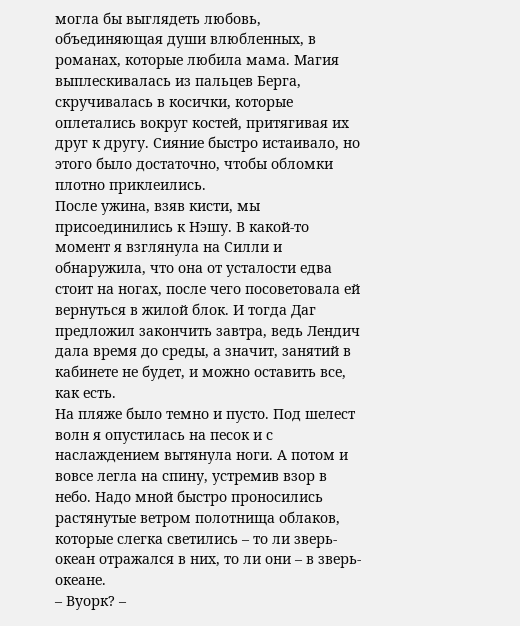могла бы выглядеть любовь, объединяющая души влюбленных, в романах, которые любила мама. Магия выплескивалась из пальцев Берга, скручивалась в косички, которые оплетались вокруг костей, притягивая их друг к другу. Сияние быстро истаивало, но этого было достаточно, чтобы обломки плотно приклеились.
После ужина, взяв кисти, мы присоединились к Нэшу. В какой-то момент я взглянула на Силли и обнаружила, что она от усталости едва стоит на ногах, после чего посоветовала ей вернуться в жилой блок. И тогда Даг предложил закончить завтра, ведь Лендич дала время до среды, а значит, занятий в кабинете не будет, и можно оставить все, как есть.
На пляже было темно и пусто. Под шелест волн я опустилась на песок и с наслаждением вытянула ноги. А потом и вовсе легла на спину, устремив взор в небо. Надо мной быстро проносились растянутые ветром полотнища облаков, которые слегка светились – то ли зверь-океан отражался в них, то ли они – в зверь-океане.
– Вуорк? –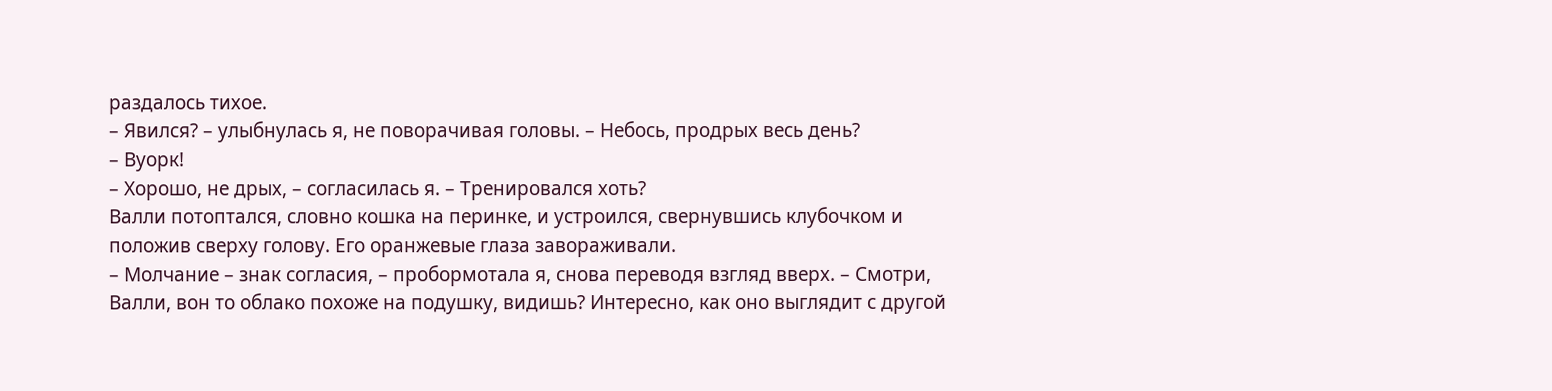раздалось тихое.
– Явился? – улыбнулась я, не поворачивая головы. – Небось, продрых весь день?
– Вуорк!
– Хорошо, не дрых, – согласилась я. – Тренировался хоть?
Валли потоптался, словно кошка на перинке, и устроился, свернувшись клубочком и положив сверху голову. Его оранжевые глаза завораживали.
– Молчание – знак согласия, – пробормотала я, снова переводя взгляд вверх. – Смотри, Валли, вон то облако похоже на подушку, видишь? Интересно, как оно выглядит с другой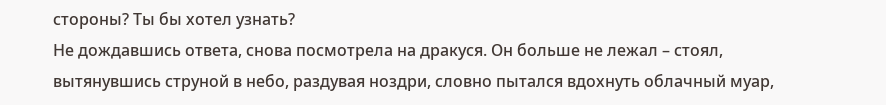стороны? Ты бы хотел узнать?
Не дождавшись ответа, снова посмотрела на дракуся. Он больше не лежал – стоял, вытянувшись струной в небо, раздувая ноздри, словно пытался вдохнуть облачный муар,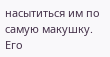насытиться им по самую макушку. Его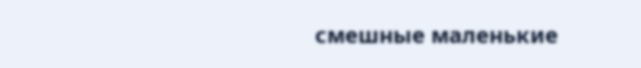смешные маленькие